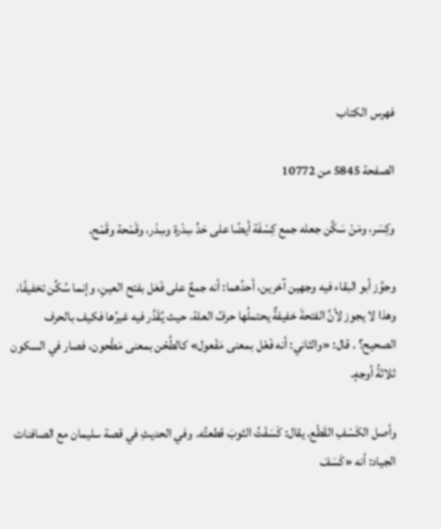فهرس الكتاب

الصفحة 5845 من 10772

وكِسَر، ومَنْ سَكَّن جعله جمع كِسْفَة أيضًا على حَدِّ سِدْرة وسِدْر، وقَمْحة وقَمْح.

وجوَّز أبو البقاء فيه وجهين آخرين، أحدُهما: أنه جمعٌ على فَعَل بفتح العينِ، وإنما سُكِّن تخفيفًا، وهذا لا يجوز لأنَّ الفتحةَ خفيفةٌ يحتملُها حرفُ العلة، حيث يُقَدَّر فيه غيرُها فكيف بالحرف الصحيح؟ . قال: «والثاني: أنه فَعْل بمعنى مَفْعول» كالطَّحْن بمعنى مَطْحون، فصار في السكون ثلاثةُ أوجهٍ.

وأصل الكَسْفِ القَطْع. يقال: كَسَفْتُ الثوبَ قطعتُه. وفي الحديثِ في قصة سليمان مع الصافنات الجياد: أنه «كَسَفَ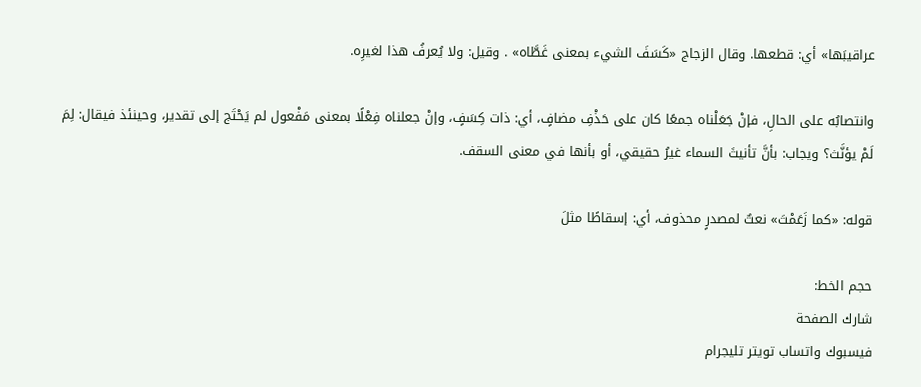عراقيبَها» أي: قطعها. وقال الزجاج «كَسَفَ الشيء بمعنى غَطَّاه» . وقيل: ولا يُعرفُ هذا لغيرِه.

وانتصابُه على الحالِ، فإنْ جَعَلْناه جمعًا كان على حَذْفِ مضافٍ، أي: ذات كِسَفٍ، وإنْ جعلناه فِعْلًا بمعنى مَفْعول لم يَحْتَج إلى تقدير، وحينئذ فيقال: لِمَ لَمْ يؤنَّث؟ ويجاب: بأنَّ تأنيثَ السماء غيرُ حقيقي، أو بأنها في معنى السقف.

قوله: «كما زَعَمْتَ» نعتٌ لمصدرٍ محذوف، أي: إسقاطًا مثلَ

حجم الخط:
شارك الصفحة
فيسبوك واتساب تويتر تليجرام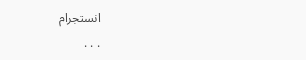انستجرام
. . .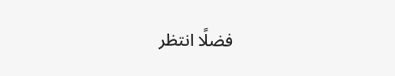فضلًا انتظر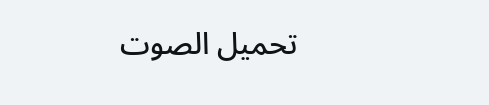تحميل الصوت